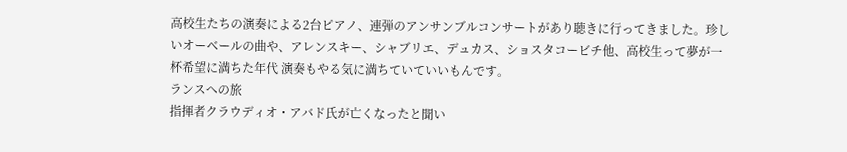高校生たちの演奏による2台ピアノ、連弾のアンサンブルコンサートがあり聴きに行ってきました。珍しいオーベールの曲や、アレンスキー、シャブリエ、デュカス、ショスタコービチ他、高校生って夢が一杯希望に満ちた年代 演奏もやる気に満ちていていいもんです。
ランスへの旅
指揮者クラウディオ・アバド氏が亡くなったと聞い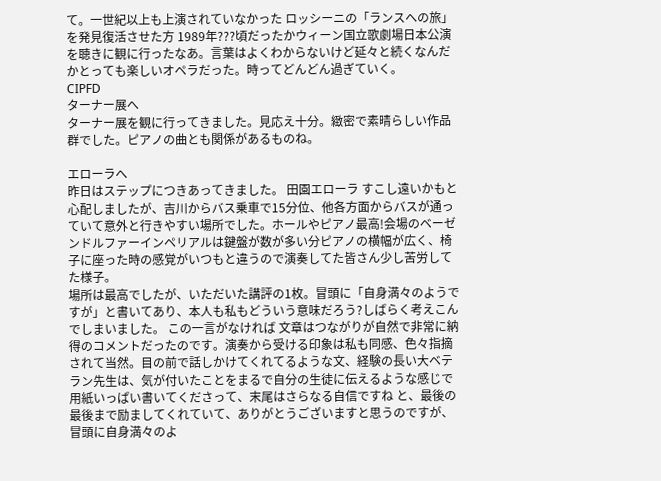て。一世紀以上も上演されていなかった ロッシーニの「ランスへの旅」を発見復活させた方 1989年???頃だったかウィーン国立歌劇場日本公演を聴きに観に行ったなあ。言葉はよくわからないけど延々と続くなんだかとっても楽しいオペラだった。時ってどんどん過ぎていく。
CIPFD
ターナー展へ
ターナー展を観に行ってきました。見応え十分。緻密で素晴らしい作品群でした。ピアノの曲とも関係があるものね。

エローラへ
昨日はステップにつきあってきました。 田園エローラ すこし遠いかもと心配しましたが、吉川からバス乗車で15分位、他各方面からバスが通っていて意外と行きやすい場所でした。ホールやピアノ最高!会場のベーゼンドルファーインペリアルは鍵盤が数が多い分ピアノの横幅が広く、椅子に座った時の感覚がいつもと違うので演奏してた皆さん少し苦労してた様子。
場所は最高でしたが、いただいた講評の1枚。冒頭に「自身満々のようですが」と書いてあり、本人も私もどういう意味だろう?しばらく考えこんでしまいました。 この一言がなければ 文章はつながりが自然で非常に納得のコメントだったのです。演奏から受ける印象は私も同感、色々指摘されて当然。目の前で話しかけてくれてるような文、経験の長い大ベテラン先生は、気が付いたことをまるで自分の生徒に伝えるような感じで用紙いっぱい書いてくださって、末尾はさらなる自信ですね と、最後の最後まで励ましてくれていて、ありがとうございますと思うのですが、冒頭に自身満々のよ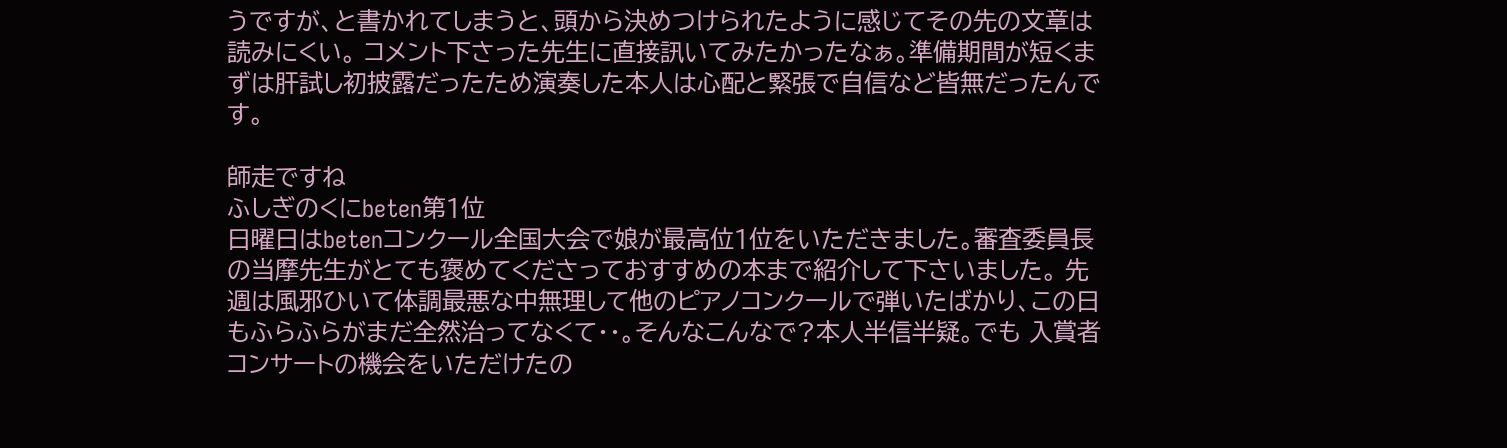うですが、と書かれてしまうと、頭から決めつけられたように感じてその先の文章は読みにくい。 コメント下さった先生に直接訊いてみたかったなぁ。準備期間が短くまずは肝試し初披露だったため演奏した本人は心配と緊張で自信など皆無だったんです。

師走ですね
ふしぎのくにbeten第1位
日曜日はbetenコンクール全国大会で娘が最高位1位をいただきました。審査委員長の当摩先生がとても褒めてくださっておすすめの本まで紹介して下さいました。 先週は風邪ひいて体調最悪な中無理して他のピアノコンクールで弾いたばかり、この日もふらふらがまだ全然治ってなくて・・。そんなこんなで?本人半信半疑。でも 入賞者コンサートの機会をいただけたの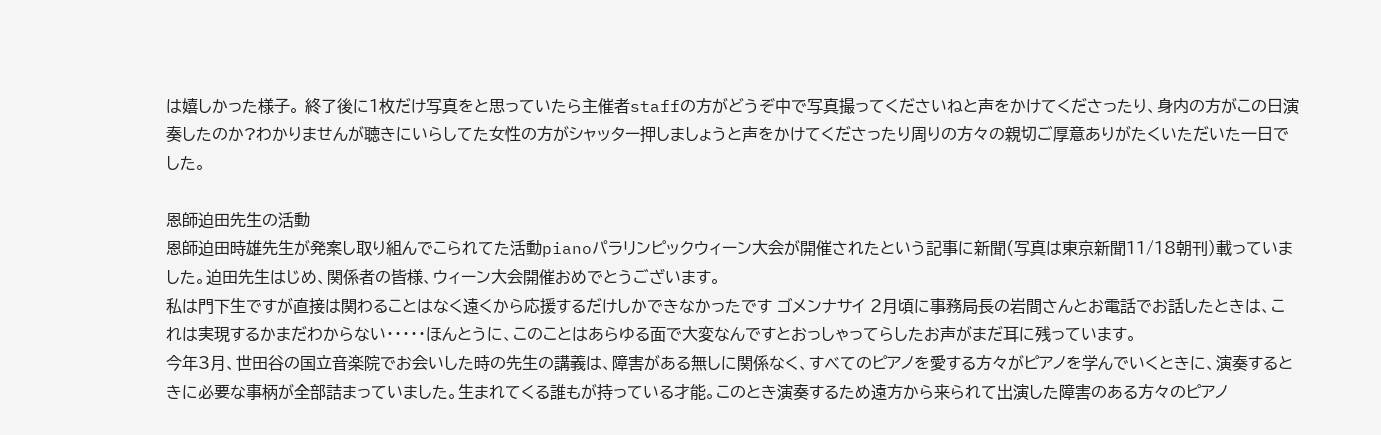は嬉しかった様子。 終了後に1枚だけ写真をと思っていたら主催者staffの方がどうぞ中で写真撮ってくださいねと声をかけてくださったり、身内の方がこの日演奏したのか?わかりませんが聴きにいらしてた女性の方がシャッター押しましょうと声をかけてくださったり周りの方々の親切ご厚意ありがたくいただいた一日でした。

恩師迫田先生の活動
恩師迫田時雄先生が発案し取り組んでこられてた活動pianoパラリンピックウィーン大会が開催されたという記事に新聞(写真は東京新聞11/18朝刊)載っていました。迫田先生はじめ、関係者の皆様、ウィーン大会開催おめでとうございます。
私は門下生ですが直接は関わることはなく遠くから応援するだけしかできなかったです ゴメンナサイ 2月頃に事務局長の岩間さんとお電話でお話したときは、これは実現するかまだわからない・・・・・ほんとうに、このことはあらゆる面で大変なんですとおっしゃってらしたお声がまだ耳に残っています。
今年3月、世田谷の国立音楽院でお会いした時の先生の講義は、障害がある無しに関係なく、すべてのピアノを愛する方々がピアノを学んでいくときに、演奏するときに必要な事柄が全部詰まっていました。生まれてくる誰もが持っている才能。このとき演奏するため遠方から来られて出演した障害のある方々のピアノ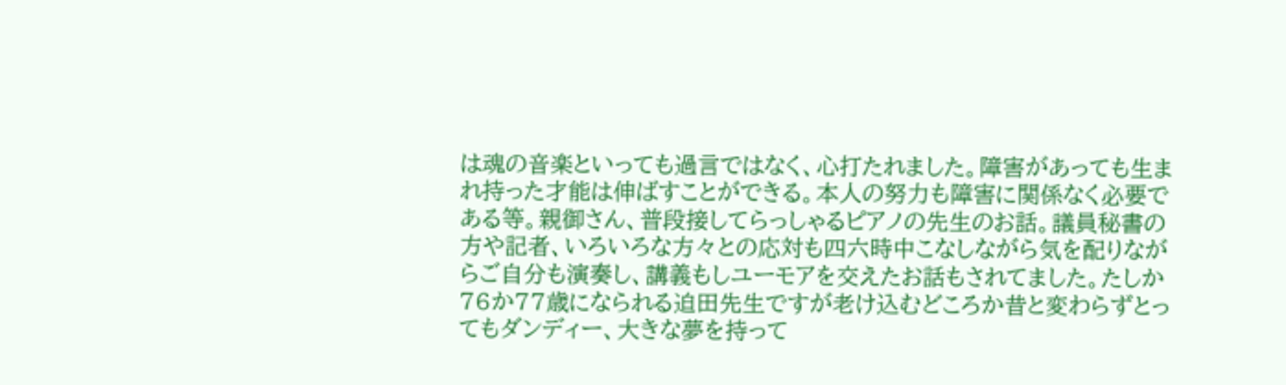は魂の音楽といっても過言ではなく、心打たれました。障害があっても生まれ持った才能は伸ばすことができる。本人の努力も障害に関係なく必要である等。親御さん、普段接してらっしゃるピアノの先生のお話。議員秘書の方や記者、いろいろな方々との応対も四六時中こなしながら気を配りながらご自分も演奏し、講義もしユーモアを交えたお話もされてました。たしか76か77歳になられる迫田先生ですが老け込むどころか昔と変わらずとってもダンディー、大きな夢を持って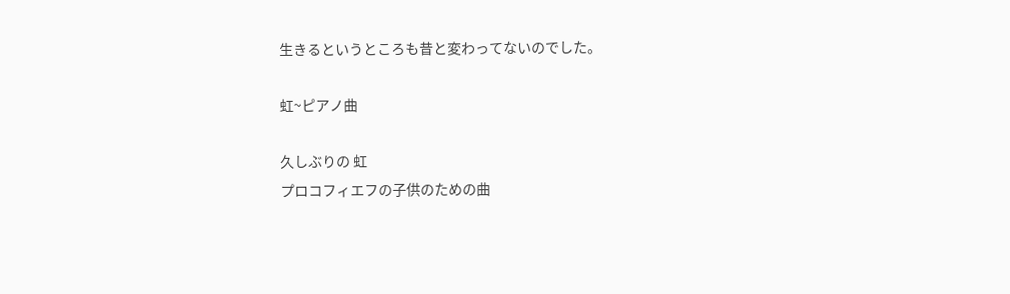生きるというところも昔と変わってないのでした。

虹~ピアノ曲

久しぶりの 虹
プロコフィエフの子供のための曲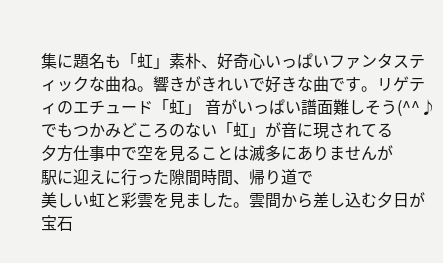集に題名も「虹」素朴、好奇心いっぱいファンタスティックな曲ね。響きがきれいで好きな曲です。リゲティのエチュード「虹」 音がいっぱい譜面難しそう(^^♪でもつかみどころのない「虹」が音に現されてる
夕方仕事中で空を見ることは滅多にありませんが
駅に迎えに行った隙間時間、帰り道で
美しい虹と彩雲を見ました。雲間から差し込む夕日が宝石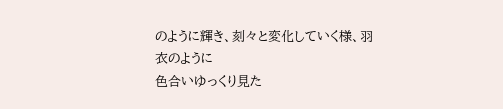のように輝き、刻々と変化していく様、羽衣のように
色合いゆっくり見た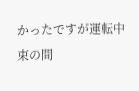かったですが運転中
束の間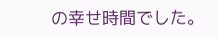の幸せ時間でした。